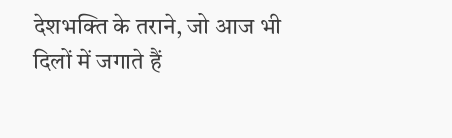देशभक्ति के तराने, जो आज भी दिलों में जगाते हैं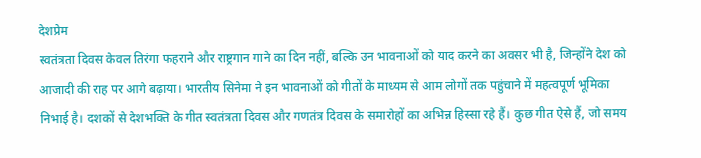देशप्रेम
स्वतंत्रता दिवस केवल तिरंगा फहराने और राष्ट्रगान गाने का दिन नहीं, बल्कि उन भावनाओं को याद करने का अवसर भी है, जिन्होंने देश को आजादी की राह पर आगे बढ़ाया। भारतीय सिनेमा ने इन भावनाओं को गीतों के माध्यम से आम लोगों तक पहुंचाने में महत्वपूर्ण भूमिका निभाई है। दशकों से देशभक्ति के गीत स्वतंत्रता दिवस और गणतंत्र दिवस के समारोहों का अभिन्न हिस्सा रहे हैं। कुछ गीत ऐसे हैं, जो समय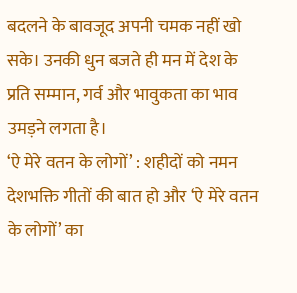बदलने के बावजूद अपनी चमक नहीं खो सके। उनकी धुन बजते ही मन में देश के प्रति सम्मान, गर्व और भावुकता का भाव उमड़ने लगता है।
‘ऐ मेरे वतन के लोगों’ : शहीदों को नमन
देशभक्ति गीतों की बात हो और ‘ऐ मेरे वतन के लोगों’ का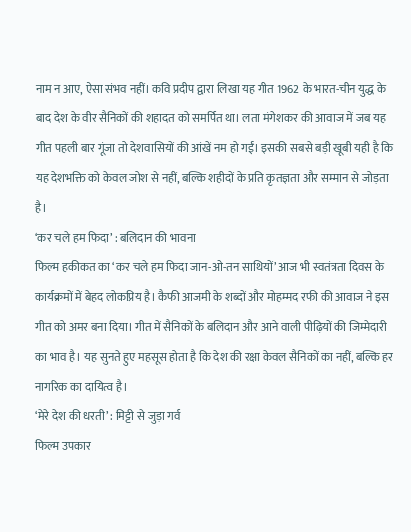नाम न आए, ऐसा संभव नहीं। कवि प्रदीप द्वारा लिखा यह गीत 1962 के भारत-चीन युद्ध के बाद देश के वीर सैनिकों की शहादत को समर्पित था। लता मंगेशकर की आवाज में जब यह गीत पहली बार गूंजा तो देशवासियों की आंखें नम हो गईं। इसकी सबसे बड़ी खूबी यही है कि यह देशभक्ति को केवल जोश से नहीं, बल्कि शहीदों के प्रति कृतज्ञता और सम्मान से जोड़ता है।
‘कर चले हम फिदा’ : बलिदान की भावना
फिल्म हकीकत का ‘कर चले हम फिदा जान-ओ-तन साथियों’ आज भी स्वतंत्रता दिवस के कार्यक्रमों में बेहद लोकप्रिय है। कैफी आजमी के शब्दों और मोहम्मद रफी की आवाज ने इस गीत को अमर बना दिया। गीत में सैनिकों के बलिदान और आने वाली पीढ़ियों की जिम्मेदारी का भाव है। यह सुनते हुए महसूस होता है कि देश की रक्षा केवल सैनिकों का नहीं, बल्कि हर नागरिक का दायित्व है।
‘मेरे देश की धरती’ : मिट्टी से जुड़ा गर्व
फिल्म उपकार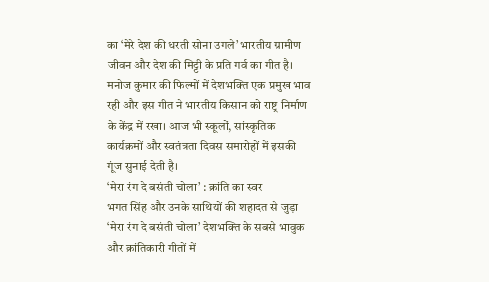का ‘मेरे देश की धरती सोना उगले’ भारतीय ग्रामीण जीवन और देश की मिट्टी के प्रति गर्व का गीत है। मनोज कुमार की फिल्मों में देशभक्ति एक प्रमुख भाव रही और इस गीत ने भारतीय किसान को राष्ट्र निर्माण के केंद्र में रखा। आज भी स्कूलों, सांस्कृतिक कार्यक्रमों और स्वतंत्रता दिवस समारोहों में इसकी गूंज सुनाई देती है।
‘मेरा रंग दे बसंती चोला’ : क्रांति का स्वर
भगत सिंह और उनके साथियों की शहादत से जुड़ा ‘मेरा रंग दे बसंती चोला’ देशभक्ति के सबसे भावुक और क्रांतिकारी गीतों में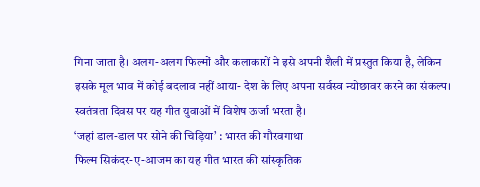गिना जाता है। अलग-अलग फिल्मों और कलाकारों ने इसे अपनी शैली में प्रस्तुत किया है, लेकिन इसके मूल भाव में कोई बदलाव नहीं आया- देश के लिए अपना सर्वस्व न्योछावर करने का संकल्प। स्वतंत्रता दिवस पर यह गीत युवाओं में विशेष ऊर्जा भरता है।
‘जहां डाल-डाल पर सोने की चिड़िया’ : भारत की गौरवगाथा
फिल्म सिकंदर-ए-आजम का यह गीत भारत की सांस्कृतिक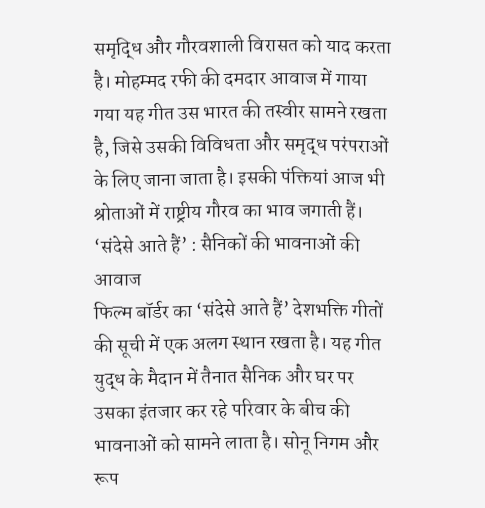समृद्धि और गौरवशाली विरासत को याद करता है। मोहम्मद रफी की दमदार आवाज में गाया गया यह गीत उस भारत की तस्वीर सामने रखता है, जिसे उसकी विविधता और समृद्ध परंपराओं के लिए जाना जाता है। इसकी पंक्तियां आज भी श्रोताओं में राष्ट्रीय गौरव का भाव जगाती हैं।
‘संदेसे आते हैं’ : सैनिकों की भावनाओं की आवाज
फिल्म बॉर्डर का ‘संदेसे आते हैं’ देशभक्ति गीतों की सूची में एक अलग स्थान रखता है। यह गीत युद्ध के मैदान में तैनात सैनिक और घर पर उसका इंतजार कर रहे परिवार के बीच की भावनाओं को सामने लाता है। सोनू निगम और रूप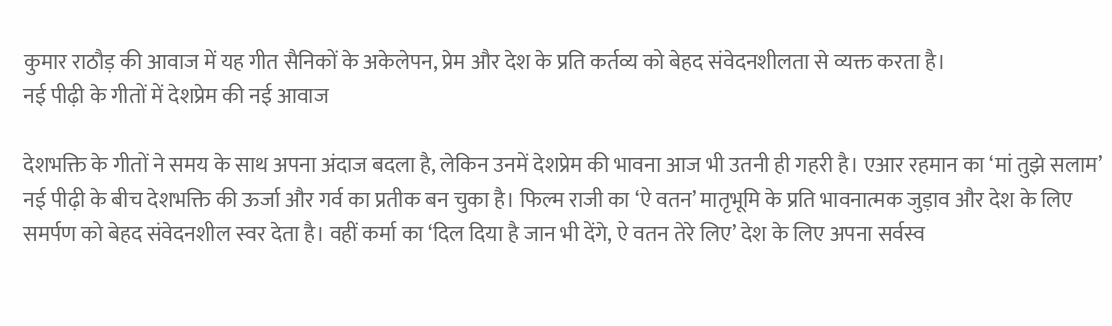कुमार राठौड़ की आवाज में यह गीत सैनिकों के अकेलेपन, प्रेम और देश के प्रति कर्तव्य को बेहद संवेदनशीलता से व्यक्त करता है।
नई पीढ़ी के गीतों में देशप्रेम की नई आवाज

देशभक्ति के गीतों ने समय के साथ अपना अंदाज बदला है, लेकिन उनमें देशप्रेम की भावना आज भी उतनी ही गहरी है। एआर रहमान का ‘मां तुझे सलाम’ नई पीढ़ी के बीच देशभक्ति की ऊर्जा और गर्व का प्रतीक बन चुका है। फिल्म राजी का ‘ऐ वतन’ मातृभूमि के प्रति भावनात्मक जुड़ाव और देश के लिए समर्पण को बेहद संवेदनशील स्वर देता है। वहीं कर्मा का ‘दिल दिया है जान भी देंगे, ऐ वतन तेरे लिए’ देश के लिए अपना सर्वस्व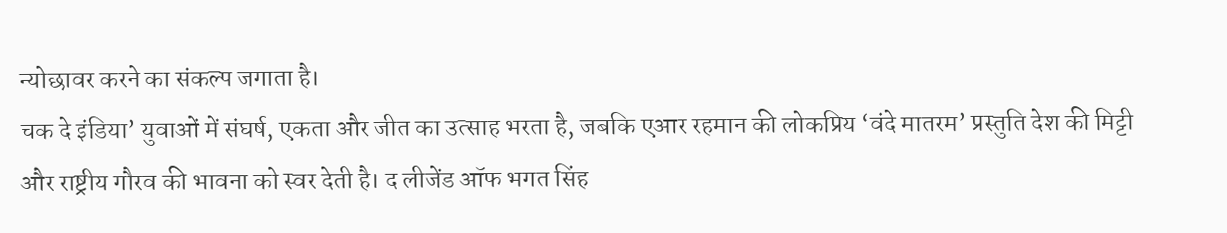न्योछावर करने का संकल्प जगाता है।
चक दे इंडिया’ युवाओं में संघर्ष, एकता और जीत का उत्साह भरता है, जबकि एआर रहमान की लोकप्रिय ‘वंदे मातरम’ प्रस्तुति देश की मिट्टी और राष्ट्रीय गौरव की भावना को स्वर देती है। द लीजेंड ऑफ भगत सिंह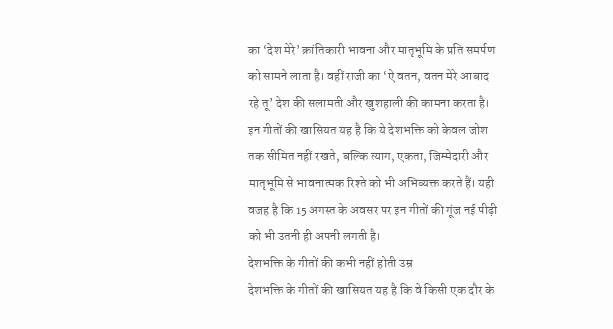का ‘देश मेरे’ क्रांतिकारी भावना और मातृभूमि के प्रति समर्पण को सामने लाता है। वहीं राजी का ‘ऐ वतन, वतन मेरे आबाद रहे तू’ देश की सलामती और खुशहाली की कामना करता है। इन गीतों की खासियत यह है कि ये देशभक्ति को केवल जोश तक सीमित नहीं रखते, बल्कि त्याग, एकता, जिम्मेदारी और मातृभूमि से भावनात्मक रिश्ते को भी अभिव्यक्त करते हैं। यही वजह है कि 15 अगस्त के अवसर पर इन गीतों की गूंज नई पीढ़ी को भी उतनी ही अपनी लगती है।
देशभक्ति के गीतों की कभी नहीं होती उम्र
देशभक्ति के गीतों की खासियत यह है कि वे किसी एक दौर के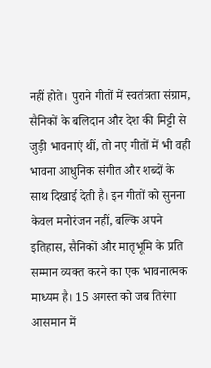नहीं होते। पुराने गीतों में स्वतंत्रता संग्राम, सैनिकों के बलिदान और देश की मिट्टी से जुड़ी भावनाएं थीं, तो नए गीतों में भी वही भावना आधुनिक संगीत और शब्दों के साथ दिखाई देती है। इन गीतों को सुनना केवल मनोरंजन नहीं, बल्कि अपने इतिहास, सैनिकों और मातृभूमि के प्रति सम्मान व्यक्त करने का एक भावनात्मक माध्यम है। 15 अगस्त को जब तिरंगा आसमान में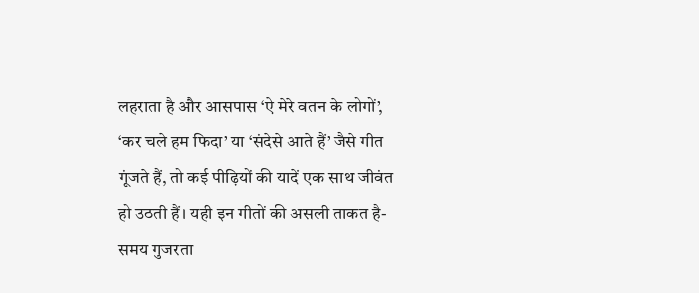लहराता है और आसपास ‘ऐ मेरे वतन के लोगों’, ‘कर चले हम फिदा’ या ‘संदेसे आते हैं’ जैसे गीत गूंजते हैं, तो कई पीढ़ियों की यादें एक साथ जीवंत हो उठती हैं। यही इन गीतों की असली ताकत है- समय गुजरता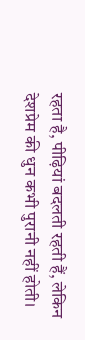रहता है, पीढ़ियां बदलती रहती हैं, लेकिन देशप्रेम की धुन कभी पुरानी नहीं होती।